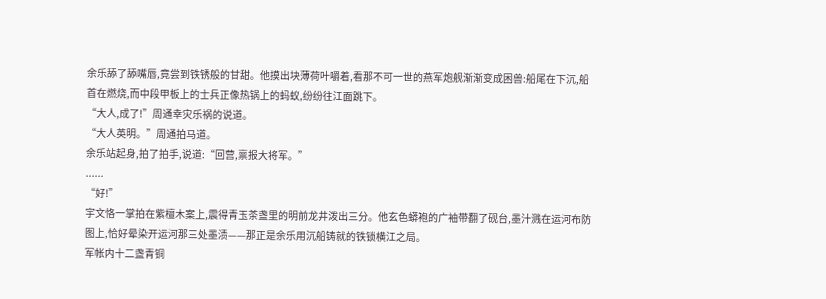余乐舔了舔嘴唇,竟尝到铁锈般的甘甜。他摸出块薄荷叶嚼着,看那不可一世的燕军炮舰渐渐变成困兽:船尾在下沉,船首在燃烧,而中段甲板上的士兵正像热锅上的蚂蚁,纷纷往江面跳下。
“大人,成了!”周通幸灾乐祸的说道。
“大人英明。”周通拍马道。
余乐站起身,拍了拍手,说道:“回营,禀报大将军。”
......
“好!”
宇文恪一掌拍在紫檀木案上,震得青玉茶盏里的明前龙井泼出三分。他玄色蟒袍的广袖带翻了砚台,墨汁溅在运河布防图上,恰好晕染开运河那三处墨渍——那正是余乐用沉船铸就的铁锁横江之局。
军帐内十二盏青铜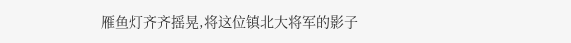雁鱼灯齐齐摇晃,将这位镇北大将军的影子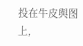投在牛皮舆图上,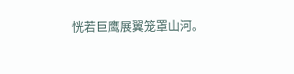恍若巨鹰展翼笼罩山河。